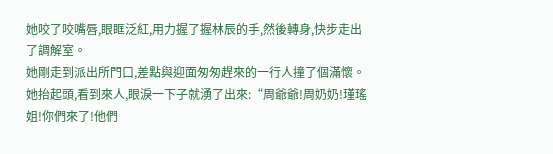她咬了咬嘴唇,眼眶泛紅,用力握了握林辰的手,然後轉身,快步走出了調解室。
她剛走到派出所門口,差點與迎面匆匆趕來的一行人撞了個滿懷。
她抬起頭,看到來人,眼淚一下子就湧了出來:“周爺爺!周奶奶!瑾瑤姐!你們來了!他們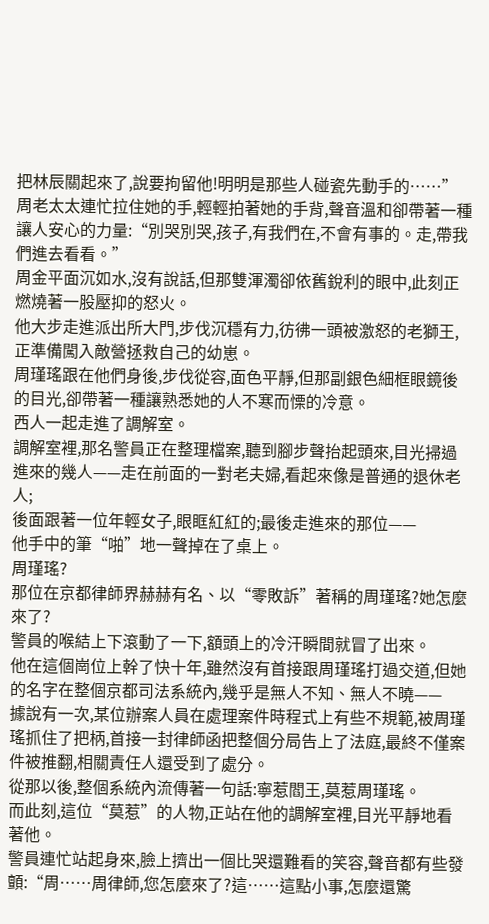把林辰關起來了,說要拘留他!明明是那些人碰瓷先動手的……”
周老太太連忙拉住她的手,輕輕拍著她的手背,聲音溫和卻帶著一種讓人安心的力量:“別哭別哭,孩子,有我們在,不會有事的。走,帶我們進去看看。”
周金平面沉如水,沒有說話,但那雙渾濁卻依舊銳利的眼中,此刻正燃燒著一股壓抑的怒火。
他大步走進派出所大門,步伐沉穩有力,彷彿一頭被激怒的老獅王,正準備闖入敵營拯救自己的幼崽。
周瑾瑤跟在他們身後,步伐從容,面色平靜,但那副銀色細框眼鏡後的目光,卻帶著一種讓熟悉她的人不寒而慄的冷意。
西人一起走進了調解室。
調解室裡,那名警員正在整理檔案,聽到腳步聲抬起頭來,目光掃過進來的幾人——走在前面的一對老夫婦,看起來像是普通的退休老人;
後面跟著一位年輕女子,眼眶紅紅的;最後走進來的那位——
他手中的筆“啪”地一聲掉在了桌上。
周瑾瑤?
那位在京都律師界赫赫有名、以“零敗訴”著稱的周瑾瑤?她怎麼來了?
警員的喉結上下滾動了一下,額頭上的冷汗瞬間就冒了出來。
他在這個崗位上幹了快十年,雖然沒有首接跟周瑾瑤打過交道,但她的名字在整個京都司法系統內,幾乎是無人不知、無人不曉——
據說有一次,某位辦案人員在處理案件時程式上有些不規範,被周瑾瑤抓住了把柄,首接一封律師函把整個分局告上了法庭,最終不僅案件被推翻,相關責任人還受到了處分。
從那以後,整個系統內流傳著一句話:寧惹閻王,莫惹周瑾瑤。
而此刻,這位“莫惹”的人物,正站在他的調解室裡,目光平靜地看著他。
警員連忙站起身來,臉上擠出一個比哭還難看的笑容,聲音都有些發顫:“周……周律師,您怎麼來了?這……這點小事,怎麼還驚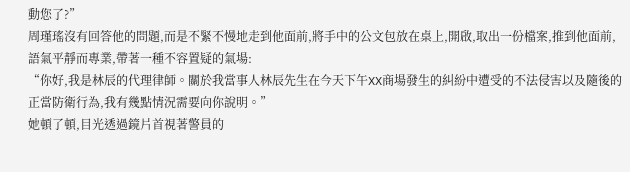動您了?”
周瑾瑤沒有回答他的問題,而是不緊不慢地走到他面前,將手中的公文包放在桌上,開啟,取出一份檔案,推到他面前,語氣平靜而專業,帶著一種不容置疑的氣場:
“你好,我是林辰的代理律師。關於我當事人林辰先生在今天下午XX商場發生的糾紛中遭受的不法侵害以及隨後的正當防衛行為,我有幾點情況需要向你說明。”
她頓了頓,目光透過鏡片首視著警員的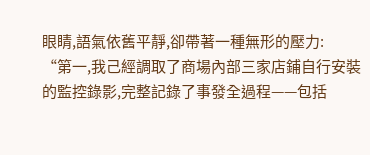眼睛,語氣依舊平靜,卻帶著一種無形的壓力:
“第一,我己經調取了商場內部三家店鋪自行安裝的監控錄影,完整記錄了事發全過程——包括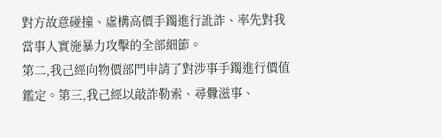對方故意碰撞、虛構高價手鐲進行訛詐、率先對我當事人實施暴力攻擊的全部細節。
第二,我己經向物價部門申請了對涉事手鐲進行價值鑑定。第三,我己經以敲詐勒索、尋釁滋事、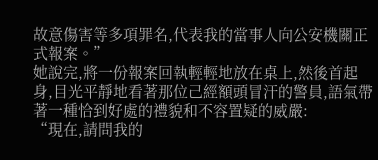故意傷害等多項罪名,代表我的當事人向公安機關正式報案。”
她說完,將一份報案回執輕輕地放在桌上,然後首起身,目光平靜地看著那位己經額頭冒汗的警員,語氣帶著一種恰到好處的禮貌和不容置疑的威嚴:
“現在,請問我的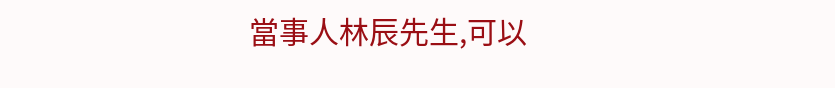當事人林辰先生,可以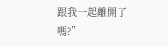跟我一起離開了嗎?”